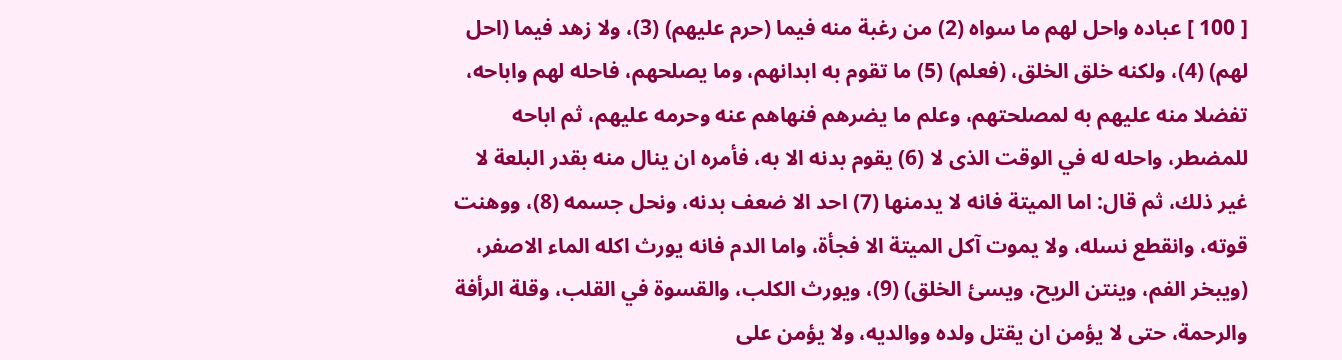[ 100 ] عباده واحل لهم ما سواه (2) من رغبة منه فيما (حرم عليهم) (3)، ولا زهد فيما (احل لهم) (4)، ولكنه خلق الخلق، (فعلم) (5) ما تقوم به ابدانهم، وما يصلحهم، فاحله لهم واباحه، تفضلا منه عليهم به لمصلحتهم، وعلم ما يضرهم فنهاهم عنه وحرمه عليهم، ثم اباحه للمضطر، واحله له في الوقت الذى لا (6) يقوم بدنه الا به، فأمره ان ينال منه بقدر البلعة لا غير ذلك، ثم قال: اما الميتة فانه لا يدمنها (7) احد الا ضعف بدنه، ونحل جسمه (8)، ووهنت قوته، وانقطع نسله، ولا يموت آكل الميتة الا فجأة، واما الدم فانه يورث اكله الماء الاصفر، (ويبخر الفم، وينتن الريح، ويسئ الخلق) (9)، ويورث الكلب، والقسوة في القلب، وقلة الرأفة والرحمة، حتى لا يؤمن ان يقتل ولده ووالديه، ولا يؤمن على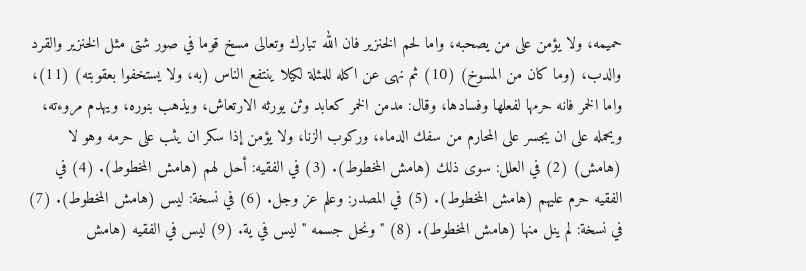حميمه، ولا يؤمن على من يصحبه، واما لحم الخنزير فان الله تبارك وتعالى مسخ قوما في صور شتى مثل الخنزير والقرد والدب، (وما كان من المسوخ) (10) ثم نهى عن اكله للمثلة لكيلا ينتفع الناس (به، ولا يستخفوا بعقوبته) (11)، واما الخمر فانه حرمها لفعلها وفسادها، وقال: مدمن الخمر كعابد وثن يورثه الارتعاش، ويذهب بنوره، ويهدم مروءته، ويحمله على ان يجسر على المحارم من سفك الدماء، وركوب الزنا، ولا يؤمن إذا سكر ان يثب على حرمه وهو لا (هامش) (2) في العلل: سوى ذلك (هامش المخطوط). (3) في الفقيه: أحل لهم (هامش المخطوط). (4) في الفقيه حرم عليهم (هامش المخطوط). (5) في المصدر: وعلم عز وجل. (6) في نسخة: ليس (هامش المخطوط). (7) في نسخة: لم ينل منها (هامش المخطوط). (8) " ونحل جسمه " ليس في ية. (9) ليس في الفقيه (هامش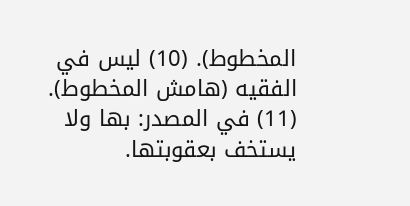المخطوط). (10) ليس في الفقيه (هامش المخطوط). (11) في المصدر: بها ولا يستخف بعقوبتها.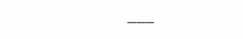___